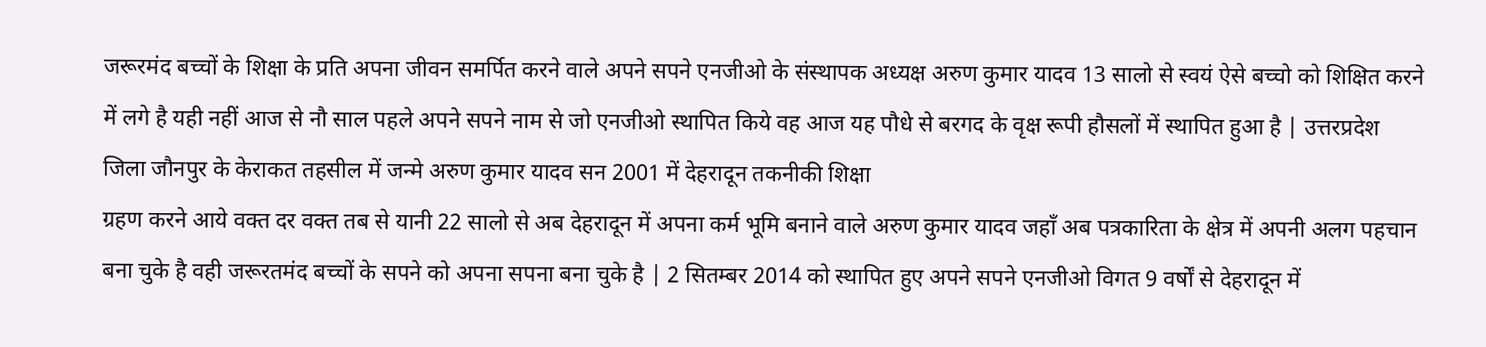जरूरमंद बच्चों के शिक्षा के प्रति अपना जीवन समर्पित करने वाले अपने सपने एनजीओ के संस्थापक अध्यक्ष अरुण कुमार यादव 13 सालो से स्वयं ऐसे बच्चो को शिक्षित करने में लगे है यही नहीं आज से नौ साल पहले अपने सपने नाम से जो एनजीओ स्थापित किये वह आज यह पौधे से बरगद के वृक्ष रूपी हौसलों में स्थापित हुआ है | उत्तरप्रदेश जिला जौनपुर के केराकत तहसील में जन्मे अरुण कुमार यादव सन 2001 में देहरादून तकनीकी शिक्षा
ग्रहण करने आये वक्त दर वक्त तब से यानी 22 सालो से अब देहरादून में अपना कर्म भूमि बनाने वाले अरुण कुमार यादव जहाँ अब पत्रकारिता के क्षेत्र में अपनी अलग पहचान बना चुके है वही जरूरतमंद बच्चों के सपने को अपना सपना बना चुके है | 2 सितम्बर 2014 को स्थापित हुए अपने सपने एनजीओ विगत 9 वर्षों से देहरादून में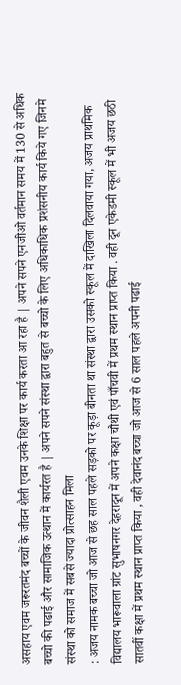असहाय एवम जरूरतमंद बच्चों के जीवन शैली एवम उनके शिक्षा पर कार्य करता आ रहा है | अपने सपने एनजीओ वर्तमान समय में 130 से अधिक बच्चो की पढाई और सामाजिक उत्थान में कार्यरत है | अपने सपने संस्था द्वारा बहुत से बच्चो के लिए अधिकाधिक प्रशंसनीय कार्य किये गए जिनमे संस्था को समाज में सबसे ज्यादा प्रोत्साहन मिला
: अजय नामक बच्चा जो आज से छह साल पहले सड़को पर कूड़ा बीनता था संस्था द्वारा उसको स्कूल में दाखिला दिलवाया गया, अजय प्राथमिक विद्यालय भारूवाला ग्रांट सुभाषनगर देहरादून में अपने कक्षा चौथी एवं पाँचवी में प्रथम स्थान प्राप्त किया . वही दून एकेडमी स्कूल में भी अजय छठी सातवीं कक्षा में प्रथम स्थान प्राप्त किया , वही देवानंद बच्चा जो आज से 6 साल पहले अपनी पढाई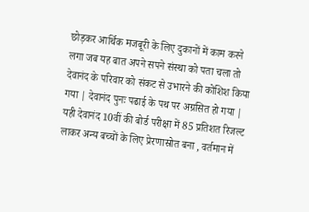छोड़कर आर्थिक मजबूरी के लिए दुकानों में काम करने लगा जब यह बात अपने सपने संस्था को पता चला तो देवानंद के परिवार को संकट से उभारने की कोशिश किया गया | देवानंद पुनः पढाई के पथ पर अग्रसित हो गया | यही देवानंद 10वीं की बोर्ड परीक्षा में 85 प्रतिशत रिजल्ट लाकर अन्य बच्चों के लिए प्रेरणास्रोत बना , वर्तमान में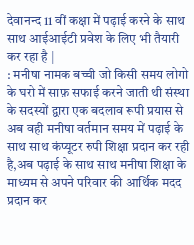देवानन्द 11 वीं कक्षा में पढ़ाई करने के साथ साथ आईआईटी प्रवेश के लिए भी तैयारी कर रहा है |
: मनीषा नामक बच्ची जो किसी समय लोगो के घरो में साफ़ सफाई करने जाती थी संस्था के सदस्यों द्वारा एक बदलाव रूपी प्रयास से अब वही मनीषा वर्तमान समय में पढ़ाई के साथ साथ कंप्यूटर रुपी शिक्षा प्रदान कर रही है,अब पढ़ाई के साथ साथ मनीषा शिक्षा के माध्यम से अपने परिवार की आर्थिक मदद प्रदान कर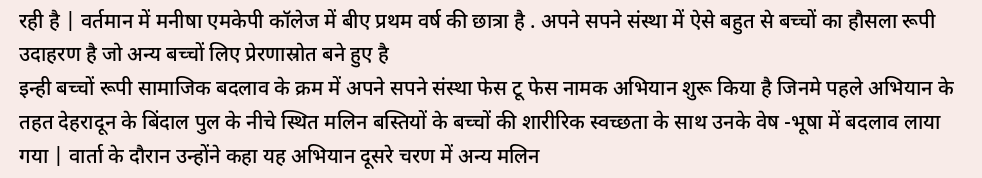रही है | वर्तमान में मनीषा एमकेपी कॉलेज में बीए प्रथम वर्ष की छात्रा है . अपने सपने संस्था में ऐसे बहुत से बच्चों का हौसला रूपी उदाहरण है जो अन्य बच्चों लिए प्रेरणास्रोत बने हुए है
इन्ही बच्चों रूपी सामाजिक बदलाव के क्रम में अपने सपने संस्था फेस टू फेस नामक अभियान शुरू किया है जिनमे पहले अभियान के तहत देहरादून के बिंदाल पुल के नीचे स्थित मलिन बस्तियों के बच्चों की शारीरिक स्वच्छता के साथ उनके वेष -भूषा में बदलाव लाया गया | वार्ता के दौरान उन्होंने कहा यह अभियान दूसरे चरण में अन्य मलिन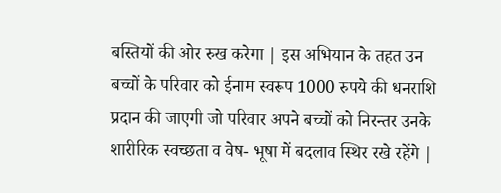बस्तियों की ओर रुख करेगा | इस अभियान के तहत उन बच्चों के परिवार को ईनाम स्वरूप 1000 रुपये की धनराशि प्रदान की जाएगी जो परिवार अपने बच्चों को निरन्तर उनके शारीरिक स्वच्छता व वेष- भूषा में बदलाव स्थिर रखे रहेंगे |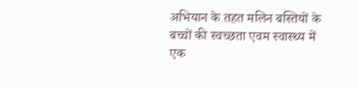अभियान के तहत मलिन बस्तियों के बच्चों की स्वच्छता एवम स्वास्थ्य में एक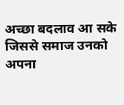अच्छा बदलाव आ सके जिससे समाज उनको अपना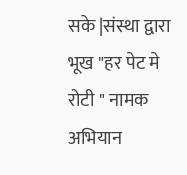सके |संस्था द्वारा भूख "हर पेट मे रोटी " नामक अभियान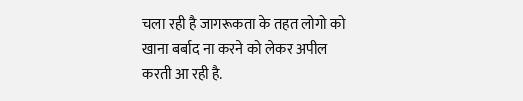चला रही है जागरूकता के तहत लोगो को खाना बर्बाद ना करने को लेकर अपील करती आ रही है.